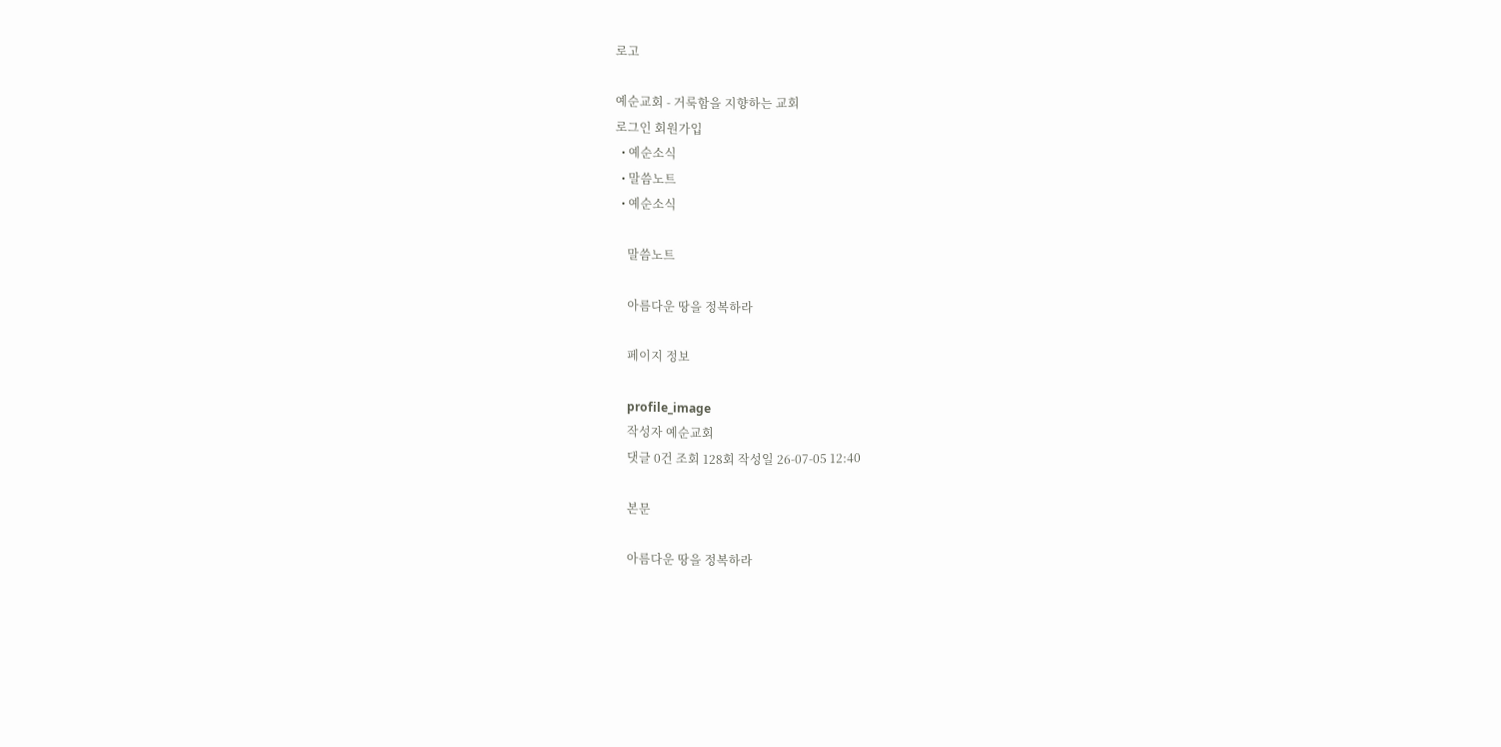로고

예순교회 - 거룩함을 지향하는 교회
로그인 회원가입
  • 예순소식
  • 말씀노트
  • 예순소식

    말씀노트

    아름다운 땅을 정복하라

    페이지 정보

    profile_image
    작성자 예순교회
    댓글 0건 조회 128회 작성일 26-07-05 12:40

    본문

    아름다운 땅을 정복하라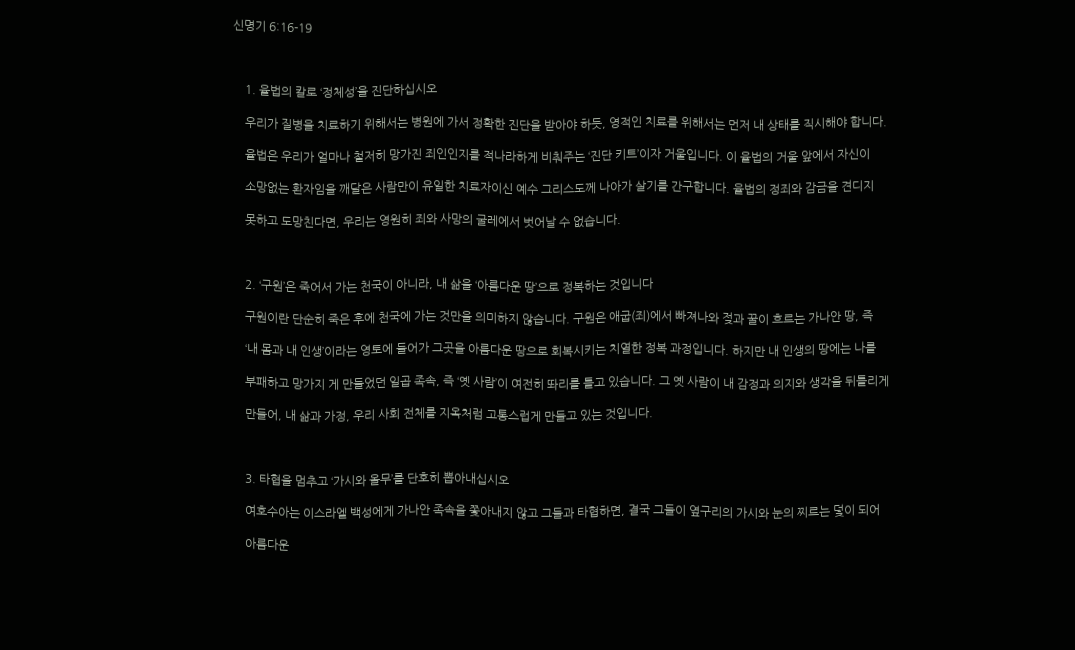신명기 6:16-19



    1. 율법의 칼로 ‘정체성’을 진단하십시오

    우리가 질병을 치료하기 위해서는 병원에 가서 정확한 진단을 받아야 하듯, 영적인 치료를 위해서는 먼저 내 상태를 직시해야 합니다.

    율법은 우리가 얼마나 철저히 망가진 죄인인지를 적나라하게 비춰주는 ‘진단 키트’이자 거울입니다. 이 율법의 거울 앞에서 자신이

    소망없는 환자임을 깨달은 사람만이 유일한 치료자이신 예수 그리스도께 나아가 살기를 간구합니다. 율법의 정죄와 감금을 견디지

    못하고 도망친다면, 우리는 영원히 죄와 사망의 굴레에서 벗어날 수 없습니다.



    2. ‘구원’은 죽어서 가는 천국이 아니라, 내 삶을 ‘아름다운 땅’으로 정복하는 것입니다

    구원이란 단순히 죽은 후에 천국에 가는 것만을 의미하지 않습니다. 구원은 애굽(죄)에서 빠져나와 젖과 꿀이 흐르는 가나안 땅, 즉

    ‘내 몸과 내 인생’이라는 영토에 들어가 그곳을 아름다운 땅으로 회복시키는 치열한 정복 과정입니다. 하지만 내 인생의 땅에는 나를

    부패하고 망가지 게 만들었던 일곱 족속, 즉 ‘옛 사람’이 여전히 똬리를 틀고 있습니다. 그 옛 사람이 내 감정과 의지와 생각을 뒤틀리게

    만들어, 내 삶과 가정, 우리 사회 전체를 지옥처럼 고통스럽게 만들고 있는 것입니다.



    3. 타협을 멈추고 ‘가시와 올무’를 단호히 뽑아내십시오

    여호수아는 이스라엘 백성에게 가나안 족속을 쫓아내지 않고 그들과 타협하면, 결국 그들이 옆구리의 가시와 눈의 찌르는 덫이 되어

    아름다운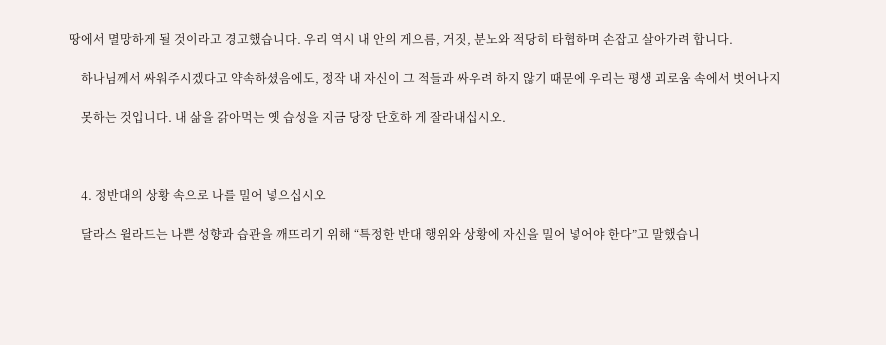땅에서 멸망하게 될 것이라고 경고했습니다. 우리 역시 내 안의 게으름, 거짓, 분노와 적당히 타협하며 손잡고 살아가려 합니다.

    하나님께서 싸워주시겠다고 약속하셨음에도, 정작 내 자신이 그 적들과 싸우려 하지 않기 때문에 우리는 평생 괴로움 속에서 벗어나지

    못하는 것입니다. 내 삶을 갉아먹는 옛 습성을 지금 당장 단호하 게 잘라내십시오.



    4. 정반대의 상황 속으로 나를 밀어 넣으십시오

    달라스 윌라드는 나쁜 성향과 습관을 깨뜨리기 위해 “특정한 반대 행위와 상황에 자신을 밀어 넣어야 한다”고 말했습니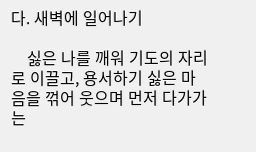다. 새벽에 일어나기

    싫은 나를 깨워 기도의 자리로 이끌고, 용서하기 싫은 마음을 꺾어 웃으며 먼저 다가가는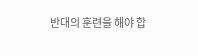반대의 훈련을 해야 합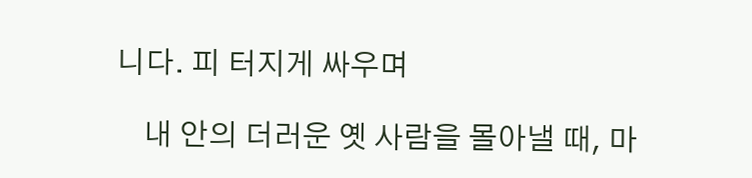니다. 피 터지게 싸우며

    내 안의 더러운 옛 사람을 몰아낼 때, 마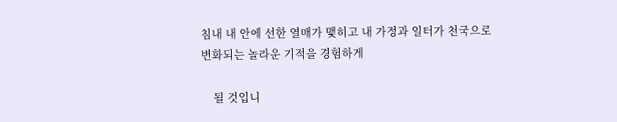침내 내 안에 선한 열매가 맺히고 내 가정과 일터가 천국으로 변화되는 놀라운 기적을 경험하게

    될 것입니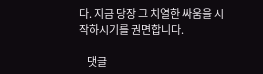다. 지금 당장 그 치열한 싸움을 시작하시기를 권면합니다.

    댓글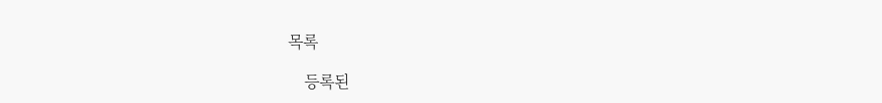목록

    등록된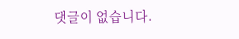댓글이 없습니다.